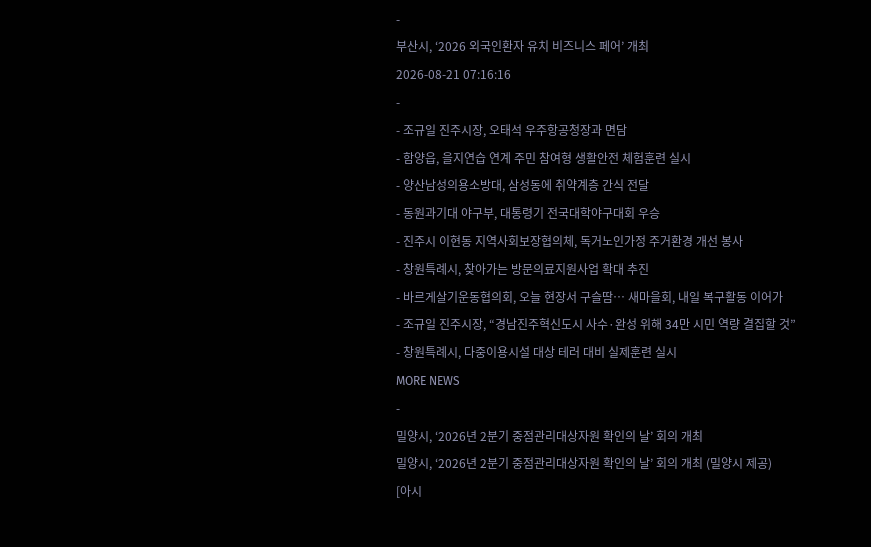-
부산시, ‘2026 외국인환자 유치 비즈니스 페어’ 개최
2026-08-21 07:16:16
-
- 조규일 진주시장, 오태석 우주항공청장과 면담
- 함양읍, 을지연습 연계 주민 참여형 생활안전 체험훈련 실시
- 양산남성의용소방대, 삼성동에 취약계층 간식 전달
- 동원과기대 야구부, 대통령기 전국대학야구대회 우승
- 진주시 이현동 지역사회보장협의체, 독거노인가정 주거환경 개선 봉사
- 창원특례시, 찾아가는 방문의료지원사업 확대 추진
- 바르게살기운동협의회, 오늘 현장서 구슬땀… 새마을회, 내일 복구활동 이어가
- 조규일 진주시장, “경남진주혁신도시 사수·완성 위해 34만 시민 역량 결집할 것”
- 창원특례시, 다중이용시설 대상 테러 대비 실제훈련 실시
MORE NEWS
-
밀양시, ‘2026년 2분기 중점관리대상자원 확인의 날’ 회의 개최
밀양시, ‘2026년 2분기 중점관리대상자원 확인의 날’ 회의 개최 (밀양시 제공)
[아시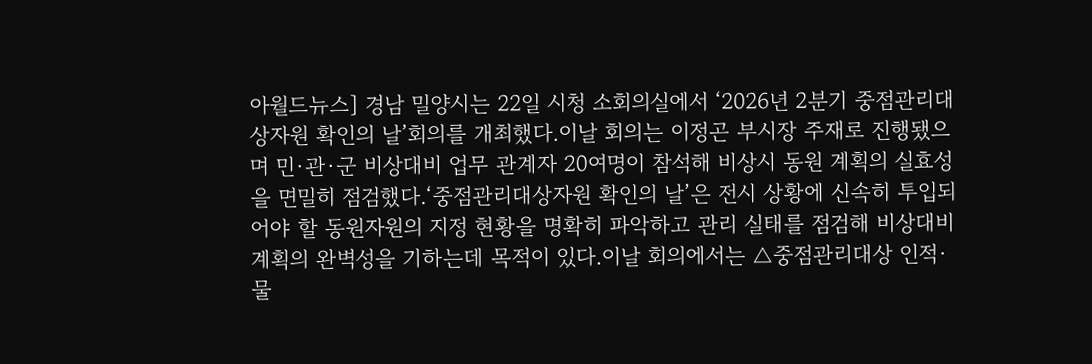아월드뉴스] 경남 밀양시는 22일 시청 소회의실에서 ‘2026년 2분기 중점관리대상자원 확인의 날’회의를 개최했다.이날 회의는 이정곤 부시장 주재로 진행됐으며 민·관·군 비상대비 업무 관계자 20여명이 참석해 비상시 동원 계획의 실효성을 면밀히 점검했다.‘중점관리대상자원 확인의 날’은 전시 상황에 신속히 투입되어야 할 동원자원의 지정 현황을 명확히 파악하고 관리 실태를 점검해 비상대비 계획의 완벽성을 기하는데 목적이 있다.이날 회의에서는 △중점관리대상 인적·물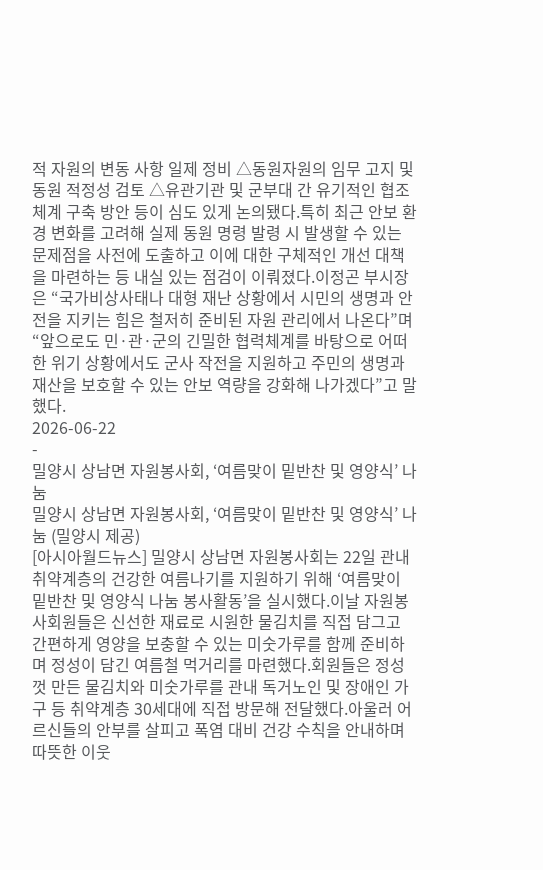적 자원의 변동 사항 일제 정비 △동원자원의 임무 고지 및 동원 적정성 검토 △유관기관 및 군부대 간 유기적인 협조체계 구축 방안 등이 심도 있게 논의됐다.특히 최근 안보 환경 변화를 고려해 실제 동원 명령 발령 시 발생할 수 있는 문제점을 사전에 도출하고 이에 대한 구체적인 개선 대책을 마련하는 등 내실 있는 점검이 이뤄졌다.이정곤 부시장은 “국가비상사태나 대형 재난 상황에서 시민의 생명과 안전을 지키는 힘은 철저히 준비된 자원 관리에서 나온다”며 “앞으로도 민·관·군의 긴밀한 협력체계를 바탕으로 어떠한 위기 상황에서도 군사 작전을 지원하고 주민의 생명과 재산을 보호할 수 있는 안보 역량을 강화해 나가겠다”고 말했다.
2026-06-22
-
밀양시 상남면 자원봉사회, ‘여름맞이 밑반찬 및 영양식’ 나눔
밀양시 상남면 자원봉사회, ‘여름맞이 밑반찬 및 영양식’ 나눔 (밀양시 제공)
[아시아월드뉴스] 밀양시 상남면 자원봉사회는 22일 관내 취약계층의 건강한 여름나기를 지원하기 위해 ‘여름맞이 밑반찬 및 영양식 나눔 봉사활동’을 실시했다.이날 자원봉사회원들은 신선한 재료로 시원한 물김치를 직접 담그고 간편하게 영양을 보충할 수 있는 미숫가루를 함께 준비하며 정성이 담긴 여름철 먹거리를 마련했다.회원들은 정성껏 만든 물김치와 미숫가루를 관내 독거노인 및 장애인 가구 등 취약계층 30세대에 직접 방문해 전달했다.아울러 어르신들의 안부를 살피고 폭염 대비 건강 수칙을 안내하며 따뜻한 이웃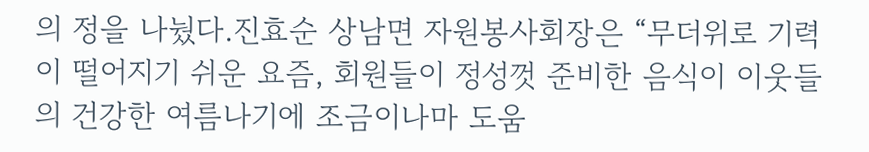의 정을 나눴다.진효순 상남면 자원봉사회장은 “무더위로 기력이 떨어지기 쉬운 요즘, 회원들이 정성껏 준비한 음식이 이웃들의 건강한 여름나기에 조금이나마 도움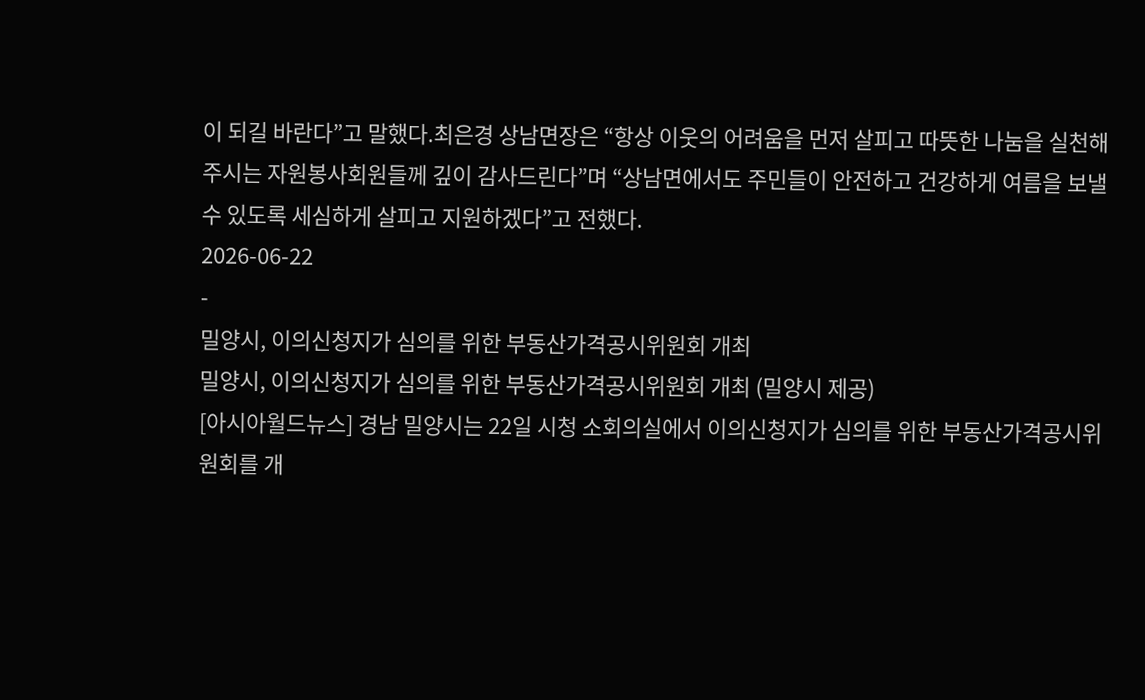이 되길 바란다”고 말했다.최은경 상남면장은 “항상 이웃의 어려움을 먼저 살피고 따뜻한 나눔을 실천해 주시는 자원봉사회원들께 깊이 감사드린다”며 “상남면에서도 주민들이 안전하고 건강하게 여름을 보낼 수 있도록 세심하게 살피고 지원하겠다”고 전했다.
2026-06-22
-
밀양시, 이의신청지가 심의를 위한 부동산가격공시위원회 개최
밀양시, 이의신청지가 심의를 위한 부동산가격공시위원회 개최 (밀양시 제공)
[아시아월드뉴스] 경남 밀양시는 22일 시청 소회의실에서 이의신청지가 심의를 위한 부동산가격공시위원회를 개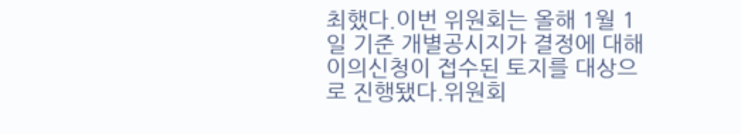최했다.이번 위원회는 올해 1월 1일 기준 개별공시지가 결정에 대해 이의신청이 접수된 토지를 대상으로 진행됐다.위원회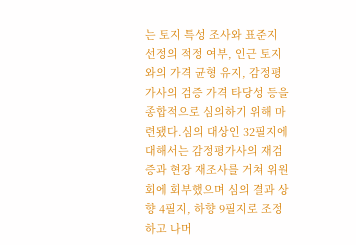는 토지 특성 조사와 표준지 선정의 적정 여부, 인근 토지와의 가격 균형 유지, 감정평가사의 검증 가격 타당성 등을 종합적으로 심의하기 위해 마련됐다.심의 대상인 32필지에 대해서는 감정평가사의 재검증과 현장 재조사를 거쳐 위원회에 회부했으며 심의 결과 상향 4필지, 하향 9필지로 조정하고 나머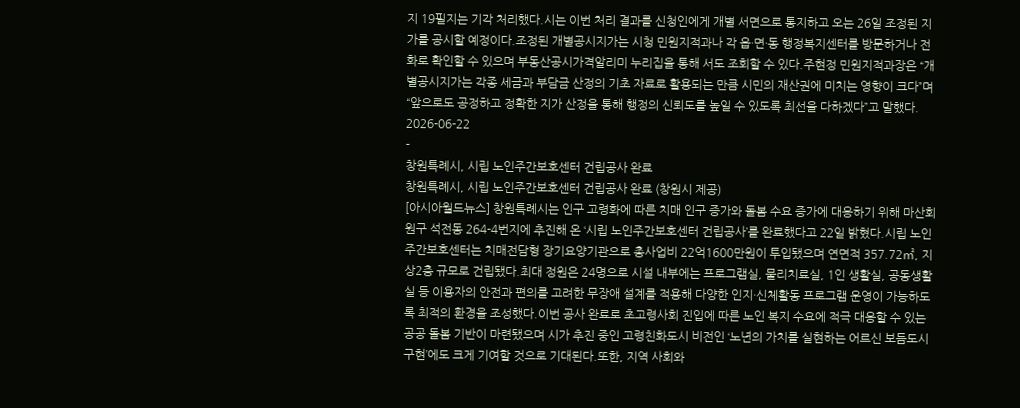지 19필지는 기각 처리했다.시는 이번 처리 결과를 신청인에게 개별 서면으로 통지하고 오는 26일 조정된 지가를 공시할 예정이다.조정된 개별공시지가는 시청 민원지적과나 각 읍·면·동 행정복지센터를 방문하거나 전화로 확인할 수 있으며 부동산공시가격알리미 누리집을 통해 서도 조회할 수 있다.주현정 민원지적과장은 “개별공시지가는 각종 세금과 부담금 산정의 기초 자료로 활용되는 만큼 시민의 재산권에 미치는 영향이 크다”며 “앞으로도 공정하고 정확한 지가 산정을 통해 행정의 신뢰도를 높일 수 있도록 최선을 다하겠다”고 말했다.
2026-06-22
-
창원특례시, 시립 노인주간보호센터 건립공사 완료
창원특례시, 시립 노인주간보호센터 건립공사 완료 (창원시 제공)
[아시아월드뉴스] 창원특례시는 인구 고령화에 따른 치매 인구 증가와 돌봄 수요 증가에 대응하기 위해 마산회원구 석전동 264-4번지에 추진해 온 ‘시립 노인주간보호센터 건립공사’를 완료했다고 22일 밝혔다.시립 노인주간보호센터는 치매전담형 장기요양기관으로 총사업비 22억1600만원이 투입됐으며 연면적 357.72㎡, 지상2층 규모로 건립됐다.최대 정원은 24명으로 시설 내부에는 프로그램실, 물리치료실, 1인 생활실, 공동생활실 등 이용자의 안전과 편의를 고려한 무장애 설계를 적용해 다양한 인지·신체활동 프로그램 운영이 가능하도록 최적의 환경을 조성했다.이번 공사 완료로 초고령사회 진입에 따른 노인 복지 수요에 적극 대응할 수 있는 공공 돌봄 기반이 마련됐으며 시가 추진 중인 고령친화도시 비전인 ‘노년의 가치를 실현하는 어르신 보듬도시 구현’에도 크게 기여할 것으로 기대된다.또한, 지역 사회와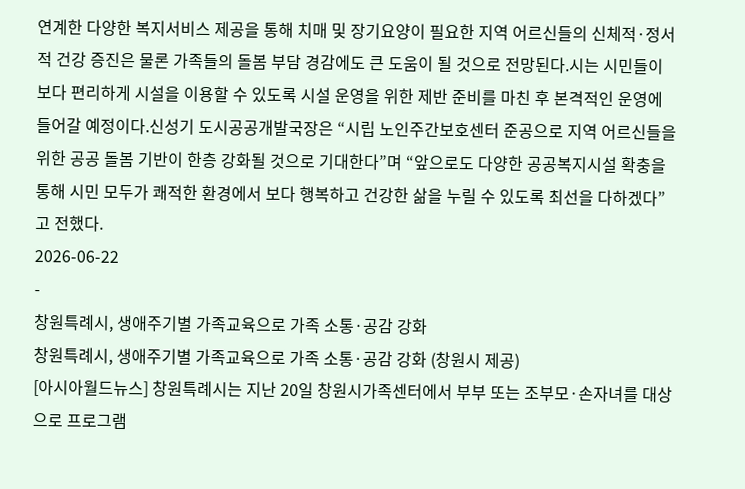연계한 다양한 복지서비스 제공을 통해 치매 및 장기요양이 필요한 지역 어르신들의 신체적·정서적 건강 증진은 물론 가족들의 돌봄 부담 경감에도 큰 도움이 될 것으로 전망된다.시는 시민들이 보다 편리하게 시설을 이용할 수 있도록 시설 운영을 위한 제반 준비를 마친 후 본격적인 운영에 들어갈 예정이다.신성기 도시공공개발국장은 “시립 노인주간보호센터 준공으로 지역 어르신들을 위한 공공 돌봄 기반이 한층 강화될 것으로 기대한다”며 “앞으로도 다양한 공공복지시설 확충을 통해 시민 모두가 쾌적한 환경에서 보다 행복하고 건강한 삶을 누릴 수 있도록 최선을 다하겠다”고 전했다.
2026-06-22
-
창원특례시, 생애주기별 가족교육으로 가족 소통·공감 강화
창원특례시, 생애주기별 가족교육으로 가족 소통·공감 강화 (창원시 제공)
[아시아월드뉴스] 창원특례시는 지난 20일 창원시가족센터에서 부부 또는 조부모·손자녀를 대상으로 프로그램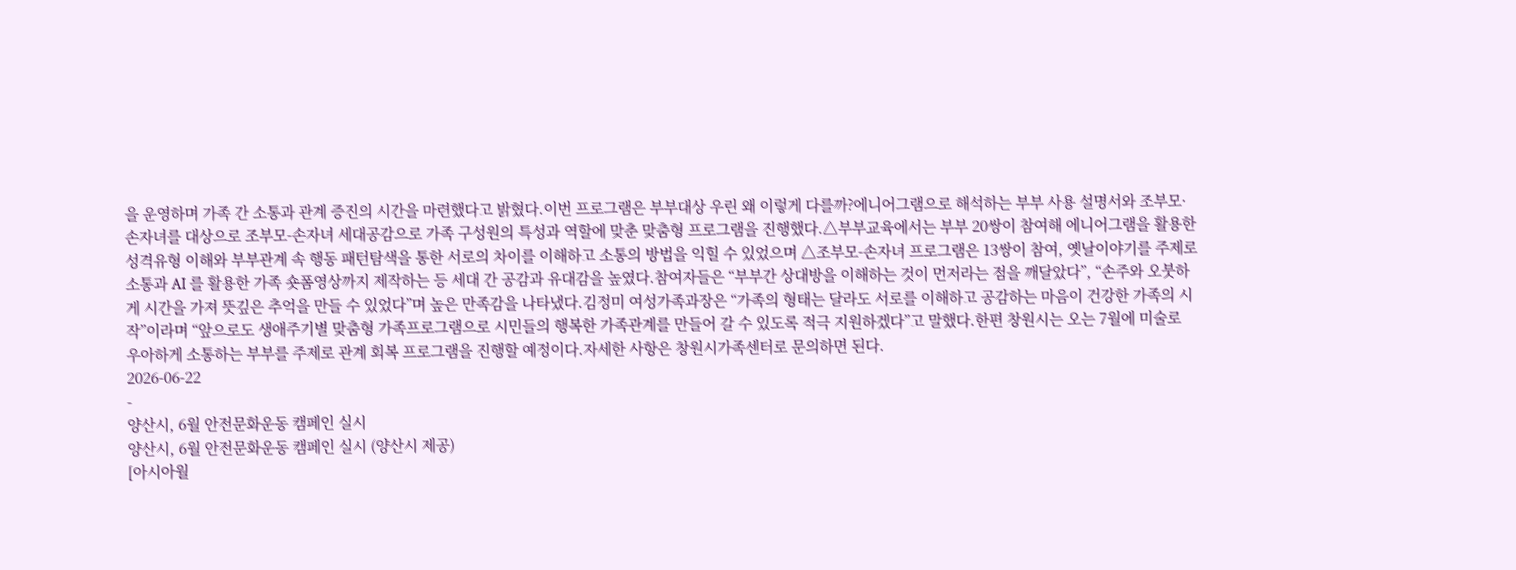을 운영하며 가족 간 소통과 관계 증진의 시간을 마련했다고 밝혔다.이번 프로그램은 부부대상 우린 왜 이렇게 다를까?에니어그램으로 해석하는 부부 사용 설명서와 조부모·손자녀를 대상으로 조부모-손자녀 세대공감으로 가족 구성원의 특성과 역할에 맞춘 맞춤형 프로그램을 진행했다.△부부교육에서는 부부 20쌍이 참여해 에니어그램을 활용한 성격유형 이해와 부부관계 속 행동 패턴탐색을 통한 서로의 차이를 이해하고 소통의 방법을 익힐 수 있었으며 △조부모-손자녀 프로그램은 13쌍이 참여, 옛날이야기를 주제로 소통과 AI 를 활용한 가족 숏폼영상까지 제작하는 등 세대 간 공감과 유대감을 높였다.참여자들은 “부부간 상대방을 이해하는 것이 먼저라는 점을 깨달았다”, “손주와 오붓하게 시간을 가져 뜻깊은 추억을 만들 수 있었다”며 높은 만족감을 나타냈다.김정미 여성가족과장은 “가족의 형태는 달라도 서로를 이해하고 공감하는 마음이 건강한 가족의 시작”이라며 “앞으로도 생애주기별 맞춤형 가족프로그램으로 시민들의 행복한 가족관계를 만들어 갈 수 있도록 적극 지원하겠다”고 말했다.한편 창원시는 오는 7월에 미술로 우아하게 소통하는 부부를 주제로 관계 회복 프로그램을 진행할 예정이다.자세한 사항은 창원시가족센터로 문의하면 된다.
2026-06-22
-
양산시, 6월 안전문화운동 캠페인 실시
양산시, 6월 안전문화운동 캠페인 실시 (양산시 제공)
[아시아월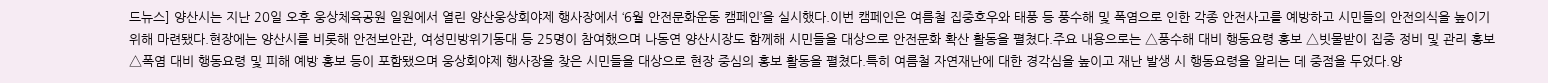드뉴스] 양산시는 지난 20일 오후 웅상체육공원 일원에서 열린 양산웅상회야제 행사장에서 ‘6월 안전문화운동 캠페인’을 실시했다.이번 캠페인은 여름철 집중호우와 태풍 등 풍수해 및 폭염으로 인한 각종 안전사고를 예방하고 시민들의 안전의식을 높이기 위해 마련됐다.현장에는 양산시를 비롯해 안전보안관, 여성민방위기동대 등 25명이 참여했으며 나동연 양산시장도 함께해 시민들을 대상으로 안전문화 확산 활동을 펼쳤다.주요 내용으로는 △풍수해 대비 행동요령 홍보 △빗물받이 집중 정비 및 관리 홍보 △폭염 대비 행동요령 및 피해 예방 홍보 등이 포함됐으며 웅상회야제 행사장을 찾은 시민들을 대상으로 현장 중심의 홍보 활동을 펼쳤다.특히 여름철 자연재난에 대한 경각심을 높이고 재난 발생 시 행동요령을 알리는 데 중점을 두었다.양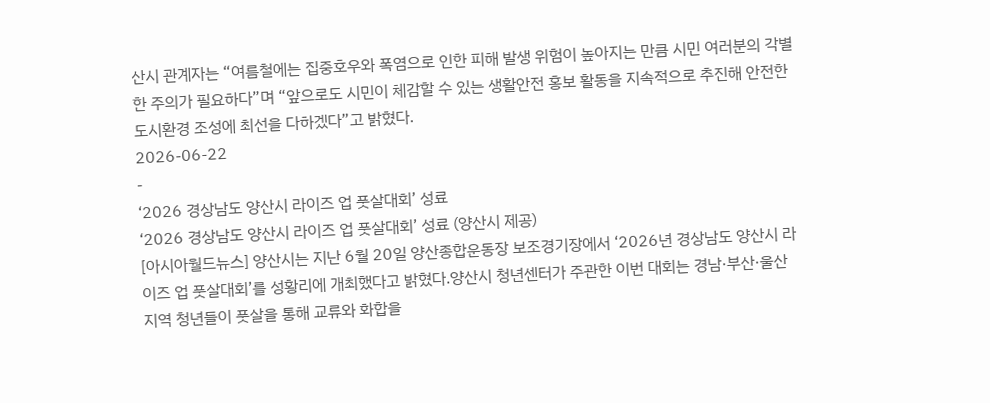산시 관계자는 “여름철에는 집중호우와 폭염으로 인한 피해 발생 위험이 높아지는 만큼 시민 여러분의 각별한 주의가 필요하다”며 “앞으로도 시민이 체감할 수 있는 생활안전 홍보 활동을 지속적으로 추진해 안전한 도시환경 조성에 최선을 다하겠다”고 밝혔다.
2026-06-22
-
‘2026 경상남도 양산시 라이즈 업 풋살대회’ 성료
‘2026 경상남도 양산시 라이즈 업 풋살대회’ 성료 (양산시 제공)
[아시아월드뉴스] 양산시는 지난 6월 20일 양산종합운동장 보조경기장에서 ‘2026년 경상남도 양산시 라이즈 업 풋살대회’를 성황리에 개최했다고 밝혔다.양산시 청년센터가 주관한 이번 대회는 경남·부산·울산 지역 청년들이 풋살을 통해 교류와 화합을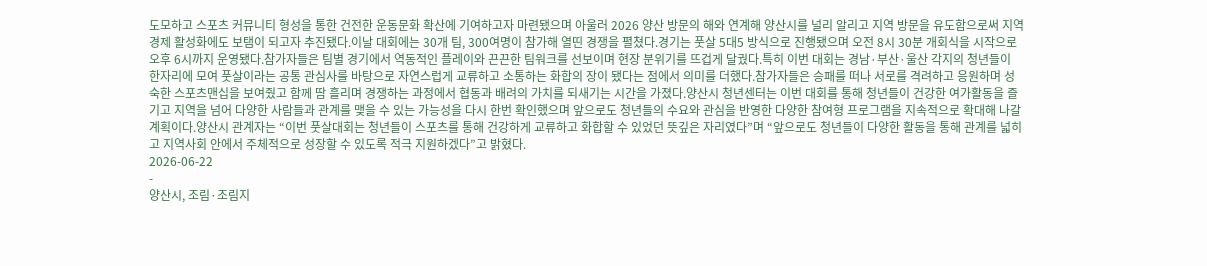도모하고 스포츠 커뮤니티 형성을 통한 건전한 운동문화 확산에 기여하고자 마련됐으며 아울러 2026 양산 방문의 해와 연계해 양산시를 널리 알리고 지역 방문을 유도함으로써 지역경제 활성화에도 보탬이 되고자 추진됐다.이날 대회에는 30개 팀, 300여명이 참가해 열띤 경쟁을 펼쳤다.경기는 풋살 5대5 방식으로 진행됐으며 오전 8시 30분 개회식을 시작으로 오후 6시까지 운영됐다.참가자들은 팀별 경기에서 역동적인 플레이와 끈끈한 팀워크를 선보이며 현장 분위기를 뜨겁게 달궜다.특히 이번 대회는 경남·부산·울산 각지의 청년들이 한자리에 모여 풋살이라는 공통 관심사를 바탕으로 자연스럽게 교류하고 소통하는 화합의 장이 됐다는 점에서 의미를 더했다.참가자들은 승패를 떠나 서로를 격려하고 응원하며 성숙한 스포츠맨십을 보여줬고 함께 땀 흘리며 경쟁하는 과정에서 협동과 배려의 가치를 되새기는 시간을 가졌다.양산시 청년센터는 이번 대회를 통해 청년들이 건강한 여가활동을 즐기고 지역을 넘어 다양한 사람들과 관계를 맺을 수 있는 가능성을 다시 한번 확인했으며 앞으로도 청년들의 수요와 관심을 반영한 다양한 참여형 프로그램을 지속적으로 확대해 나갈 계획이다.양산시 관계자는 “이번 풋살대회는 청년들이 스포츠를 통해 건강하게 교류하고 화합할 수 있었던 뜻깊은 자리였다”며 “앞으로도 청년들이 다양한 활동을 통해 관계를 넓히고 지역사회 안에서 주체적으로 성장할 수 있도록 적극 지원하겠다”고 밝혔다.
2026-06-22
-
양산시, 조림·조림지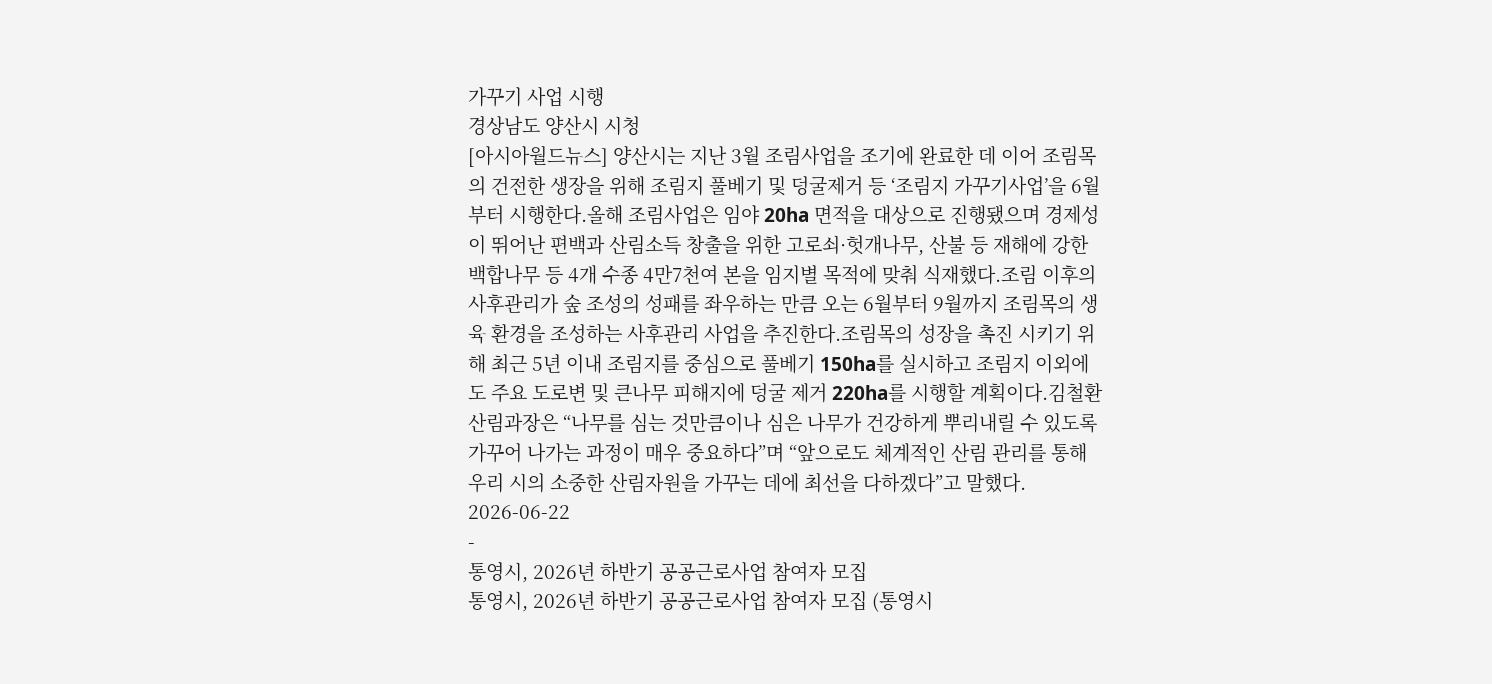가꾸기 사업 시행
경상남도 양산시 시청
[아시아월드뉴스] 양산시는 지난 3월 조림사업을 조기에 완료한 데 이어 조림목의 건전한 생장을 위해 조림지 풀베기 및 덩굴제거 등 ‘조림지 가꾸기사업’을 6월부터 시행한다.올해 조림사업은 임야 20ha 면적을 대상으로 진행됐으며 경제성이 뛰어난 편백과 산림소득 창출을 위한 고로쇠·헛개나무, 산불 등 재해에 강한 백합나무 등 4개 수종 4만7천여 본을 임지별 목적에 맞춰 식재했다.조림 이후의 사후관리가 숲 조성의 성패를 좌우하는 만큼 오는 6월부터 9월까지 조림목의 생육 환경을 조성하는 사후관리 사업을 추진한다.조림목의 성장을 촉진 시키기 위해 최근 5년 이내 조림지를 중심으로 풀베기 150ha를 실시하고 조림지 이외에도 주요 도로변 및 큰나무 피해지에 덩굴 제거 220ha를 시행할 계획이다.김철환 산림과장은 “나무를 심는 것만큼이나 심은 나무가 건강하게 뿌리내릴 수 있도록 가꾸어 나가는 과정이 매우 중요하다”며 “앞으로도 체계적인 산림 관리를 통해 우리 시의 소중한 산림자원을 가꾸는 데에 최선을 다하겠다”고 말했다.
2026-06-22
-
통영시, 2026년 하반기 공공근로사업 참여자 모집
통영시, 2026년 하반기 공공근로사업 참여자 모집 (통영시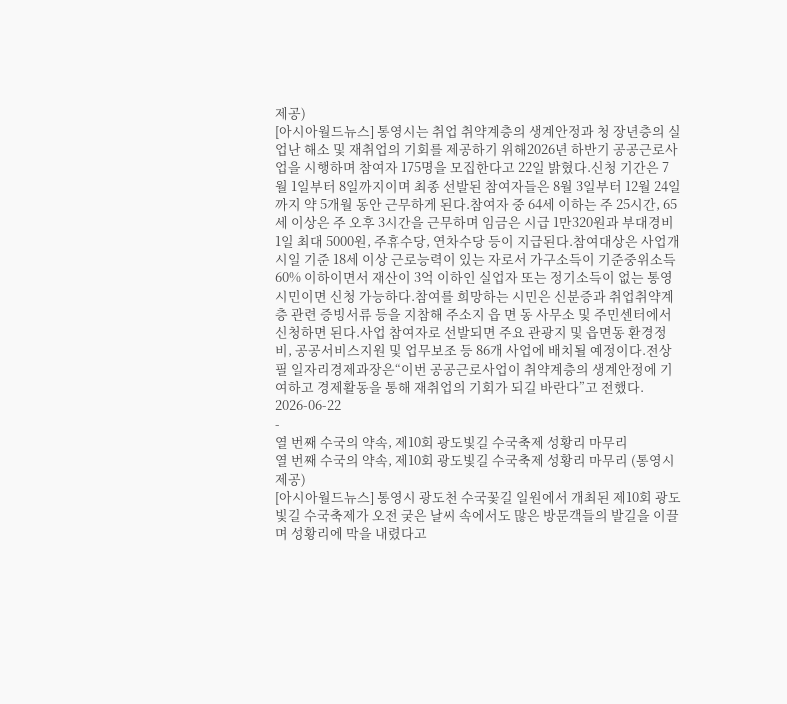제공)
[아시아월드뉴스] 통영시는 취업 취약계층의 생계안정과 청 장년층의 실업난 해소 및 재취업의 기회를 제공하기 위해2026년 하반기 공공근로사업을 시행하며 참여자 175명을 모집한다고 22일 밝혔다.신청 기간은 7월 1일부터 8일까지이며 최종 선발된 참여자들은 8월 3일부터 12월 24일까지 약 5개월 동안 근무하게 된다.참여자 중 64세 이하는 주 25시간, 65세 이상은 주 오후 3시간을 근무하며 임금은 시급 1만320원과 부대경비 1일 최대 5000원, 주휴수당, 연차수당 등이 지급된다.참여대상은 사업개시일 기준 18세 이상 근로능력이 있는 자로서 가구소득이 기준중위소득 60% 이하이면서 재산이 3억 이하인 실업자 또는 정기소득이 없는 통영시민이면 신청 가능하다.참여를 희망하는 시민은 신분증과 취업취약계층 관련 증빙서류 등을 지참해 주소지 읍 면 동 사무소 및 주민센터에서 신청하면 된다.사업 참여자로 선발되면 주요 관광지 및 읍면동 환경정비, 공공서비스지원 및 업무보조 등 86개 사업에 배치될 예정이다.전상필 일자리경제과장은“이번 공공근로사업이 취약계층의 생계안정에 기여하고 경제활동을 통해 재취업의 기회가 되길 바란다”고 전했다.
2026-06-22
-
열 번째 수국의 약속, 제10회 광도빛길 수국축제 성황리 마무리
열 번째 수국의 약속, 제10회 광도빛길 수국축제 성황리 마무리 (통영시 제공)
[아시아월드뉴스] 통영시 광도천 수국꽃길 일원에서 개최된 제10회 광도빛길 수국축제가 오전 궂은 날씨 속에서도 많은 방문객들의 발길을 이끌며 성황리에 막을 내렸다고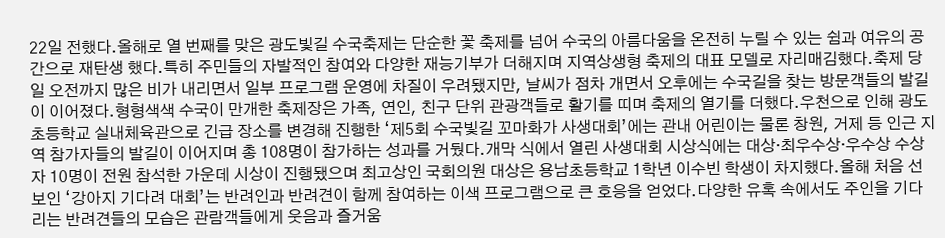22일 전했다.올해로 열 번째를 맞은 광도빛길 수국축제는 단순한 꽃 축제를 넘어 수국의 아름다움을 온전히 누릴 수 있는 쉼과 여유의 공간으로 재탄생 했다.특히 주민들의 자발적인 참여와 다양한 재능기부가 더해지며 지역상생형 축제의 대표 모델로 자리매김했다.축제 당일 오전까지 많은 비가 내리면서 일부 프로그램 운영에 차질이 우려됐지만, 날씨가 점차 개면서 오후에는 수국길을 찾는 방문객들의 발길이 이어졌다.형형색색 수국이 만개한 축제장은 가족, 연인, 친구 단위 관광객들로 활기를 띠며 축제의 열기를 더했다.우천으로 인해 광도초등학교 실내체육관으로 긴급 장소를 변경해 진행한 ‘제5회 수국빛길 꼬마화가 사생대회’에는 관내 어린이는 물론 창원, 거제 등 인근 지역 참가자들의 발길이 이어지며 총 108명이 참가하는 성과를 거뒀다.개막 식에서 열린 사생대회 시상식에는 대상·최우수상·우수상 수상자 10명이 전원 참석한 가운데 시상이 진행됐으며 최고상인 국회의원 대상은 용남초등학교 1학년 이수빈 학생이 차지했다.올해 처음 선보인 ‘강아지 기다려 대회’는 반려인과 반려견이 함께 참여하는 이색 프로그램으로 큰 호응을 얻었다.다양한 유혹 속에서도 주인을 기다리는 반려견들의 모습은 관람객들에게 웃음과 즐거움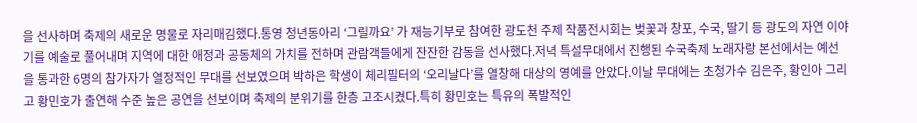을 선사하며 축제의 새로운 명물로 자리매김했다.통영 청년동아리 ‘그릴까요’ 가 재능기부로 참여한 광도천 주제 작품전시회는 벚꽃과 창포, 수국, 딸기 등 광도의 자연 이야기를 예술로 풀어내며 지역에 대한 애정과 공동체의 가치를 전하며 관람객들에게 잔잔한 감동을 선사했다.저녁 특설무대에서 진행된 수국축제 노래자랑 본선에서는 예선을 통과한 6명의 참가자가 열정적인 무대를 선보였으며 박하은 학생이 체리필터의 ‘오리날다’를 열창해 대상의 영예를 안았다.이날 무대에는 초청가수 김은주, 황인아 그리고 황민호가 출연해 수준 높은 공연을 선보이며 축제의 분위기를 한층 고조시켰다.특히 황민호는 특유의 폭발적인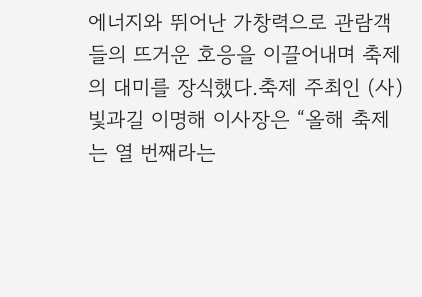에너지와 뛰어난 가창력으로 관람객들의 뜨거운 호응을 이끌어내며 축제의 대미를 장식했다.축제 주최인 (사)빛과길 이명해 이사장은 “올해 축제는 열 번째라는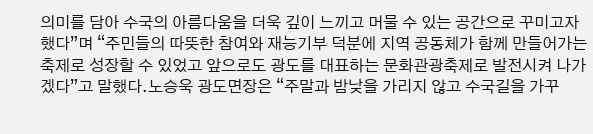의미를 담아 수국의 아름다움을 더욱 깊이 느끼고 머물 수 있는 공간으로 꾸미고자 했다”며 “주민들의 따뜻한 참여와 재능기부 덕분에 지역 공동체가 함께 만들어가는 축제로 성장할 수 있었고 앞으로도 광도를 대표하는 문화관광축제로 발전시켜 나가겠다”고 말했다.노승욱 광도면장은 “주말과 밤낮을 가리지 않고 수국길을 가꾸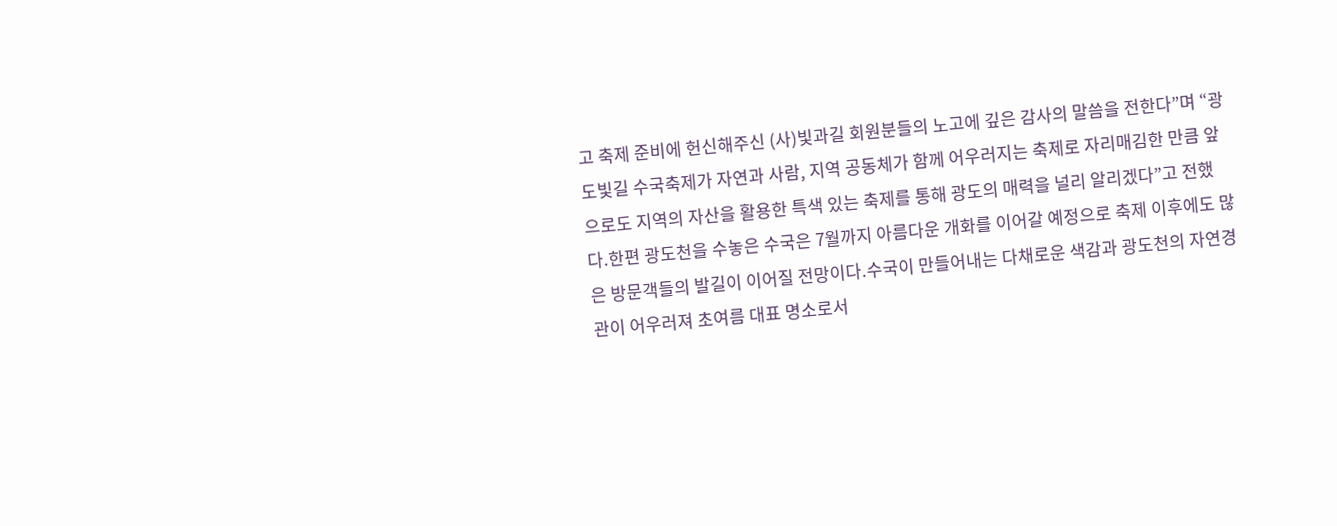고 축제 준비에 헌신해주신 (사)빛과길 회원분들의 노고에 깊은 감사의 말씀을 전한다”며 “광도빛길 수국축제가 자연과 사람, 지역 공동체가 함께 어우러지는 축제로 자리매김한 만큼 앞으로도 지역의 자산을 활용한 특색 있는 축제를 통해 광도의 매력을 널리 알리겠다”고 전했다.한편 광도천을 수놓은 수국은 7월까지 아름다운 개화를 이어갈 예정으로 축제 이후에도 많은 방문객들의 발길이 이어질 전망이다.수국이 만들어내는 다채로운 색감과 광도천의 자연경관이 어우러져 초여름 대표 명소로서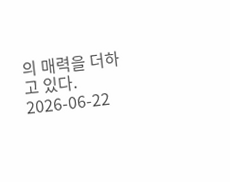의 매력을 더하고 있다.
2026-06-22